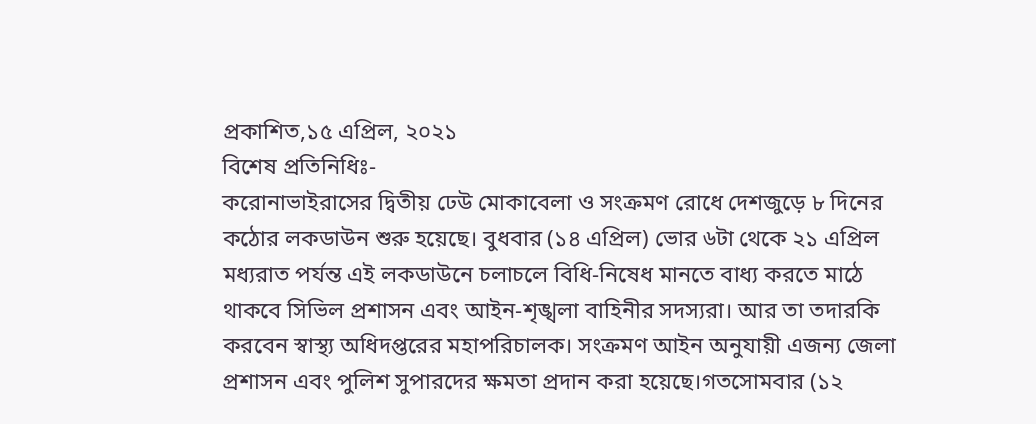প্রকাশিত,১৫ এপ্রিল, ২০২১
বিশেষ প্রতিনিধিঃ-
করোনাভাইরাসের দ্বিতীয় ঢেউ মোকাবেলা ও সংক্রমণ রোধে দেশজুড়ে ৮ দিনের কঠোর লকডাউন শুরু হয়েছে। বুধবার (১৪ এপ্রিল) ভোর ৬টা থেকে ২১ এপ্রিল মধ্যরাত পর্যন্ত এই লকডাউনে চলাচলে বিধি-নিষেধ মানতে বাধ্য করতে মাঠে থাকবে সিভিল প্রশাসন এবং আইন-শৃঙ্খলা বাহিনীর সদস্যরা। আর তা তদারকি করবেন স্বাস্থ্য অধিদপ্তরের মহাপরিচালক। সংক্রমণ আইন অনুযায়ী এজন্য জেলা প্রশাসন এবং পুলিশ সুপারদের ক্ষমতা প্রদান করা হয়েছে।গতসোমবার (১২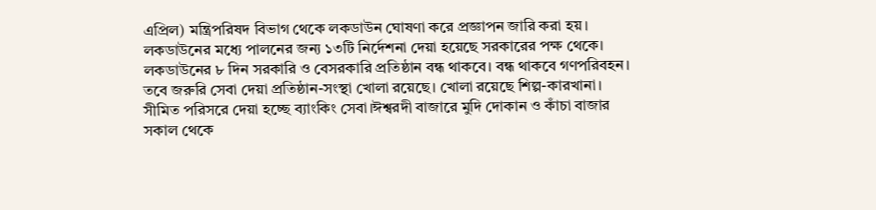এপ্রিল) মন্ত্রিপরিষদ বিভাগ থেকে লকডাউন ঘোষণা করে প্রজ্ঞাপন জারি করা হয়। লকডাউনের মধ্যে পালনের জন্য ১৩টি নির্দেশনা দেয়া হয়েছে সরকারের পক্ষ থেকে।
লকডাউনের ৮ দিন সরকারি ও বেসরকারি প্রতিষ্ঠান বন্ধ থাকবে। বন্ধ থাকবে গণপরিবহন। তবে জরুরি সেবা দেয়া প্রতিষ্ঠান-সংস্থা খোলা রয়েছে। খোলা রয়েছে শিল্প-কারখানা। সীমিত পরিসরে দেয়া হচ্ছে ব্যাংকিং সেবা।ঈশ্বরদী বাজারে মুদি দোকান ও কাঁচা বাজার সকাল থেকে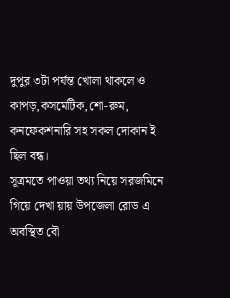দুপুর ৩টা পর্যন্ত খোলা থাকলে ও কাপড়,কসমেটিক,শো-রুম, কনফেকশনারি সহ সকল দোকান ই ছিল বন্ধ।
সূত্রমতে পাওয়া তথ্য নিয়ে সরজমিনে গিয়ে দেখা য়ায় উপজেলা রোড এ অবস্থিত বৌ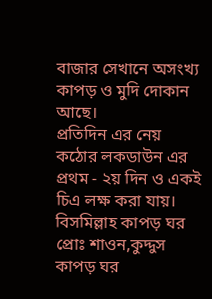বাজার সেখানে অসংখ্য কাপড় ও মুদি দোকান আছে।
প্রতিদিন এর নেয় কঠোর লকডাউন এর প্রথম - ২য় দিন ও একই চিএ লক্ষ করা যায়।
বিসমিল্লাহ কাপড় ঘর প্রোঃ শাওন,কুদ্দুস কাপড় ঘর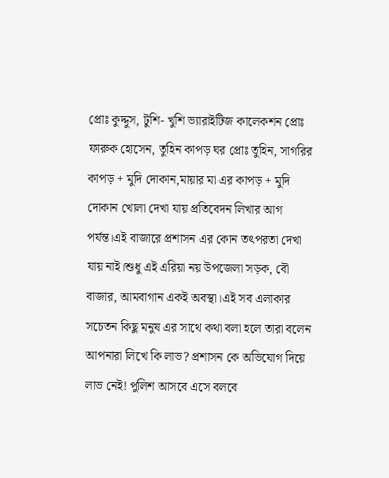প্রোঃ কুদ্দুস, টুশি- খুশি ভ্যারাইটিজ কালেকশন প্রোঃ ফারুক হোসেন, তুহিন কাপড় ঘর প্রোঃ তুহিন, সাগরির কাপড় + মুদি দোকান,মায়ার মা এর কাপড় + মুদি দোকান খোলা দেখা যায় প্রতিবেদন লিখার আগ পর্যন্ত।এই বাজারে প্রশাসন এর কোন তৎপরতা দেখা যায় নাই।শুধু এই এরিয়া নয় উপজেলা সড়ক, বৌ বাজার, আমবাগান একই অবস্থা।এই সব এলাকার সচেতন কিছু মনুষ এর সাথে কথা বলা হলে তারা বলেন আপনারা লিখে কি লাভ? প্রশাসন কে অভিযোগ দিয়ে লাভ নেই! পুলিশ আসবে এসে বলবে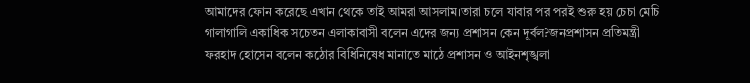আমাদের ফোন করেছে এখান থেকে তাই আমরা আসলাম।তারা চলে যাবার পর পরই শুরু হয় চেচা মেচি গালাগালি একাধিক সচেতন এলাকাবাসী বলেন এদের জন্য প্রশাসন কেন দূর্বল?জনপ্রশাসন প্রতিমন্ত্রী ফরহাদ হোসেন বলেন কঠোর বিধিনিষেধ মানাতে মাঠে প্রশাসন ও আইনশৃঙ্খলা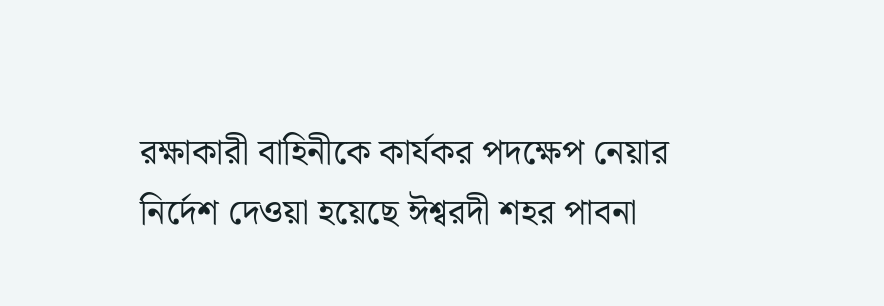রক্ষাকারী বাহিনীকে কার্যকর পদক্ষেপ নেয়ার নির্দেশ দেওয়া হয়েছে ঈশ্বরদী শহর পাবনা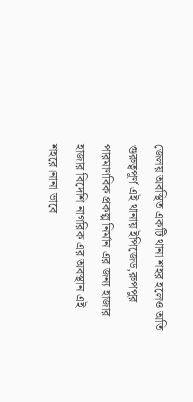জেলয় অবস্থিত একটি থানা শহর হলেও অতি গুরুত্বপূর্ণ এই থানায় ইপিজেড,রুপপুর পারমাণবিক প্রকল্প নির্মান এর জন্য হাজার হাজার বিদেশি নাগরিক এর অবস্থান এই শহরে।নানা ভাবে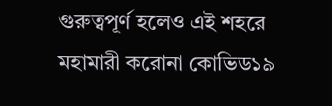গুরুত্বপূর্ণ হলেও এই শহরে মহামারী করোনা কোভিড১৯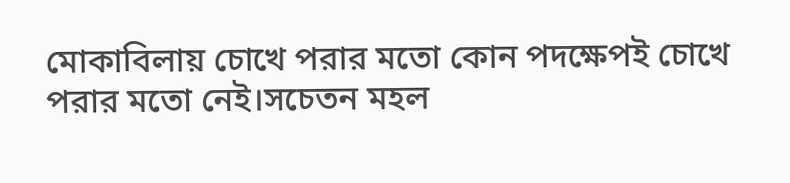মোকাবিলায় চোখে পরার মতো কোন পদক্ষেপই চোখে পরার মতো নেই।সচেতন মহল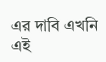এর দাবি এখনি এই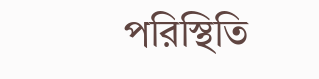পরিস্থিতি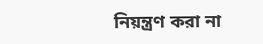নিয়ন্ত্রণ করা না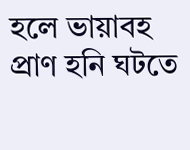হলে ভায়াবহ প্রাণ হনি ঘটতে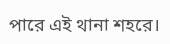পারে এই থানা শহরে।